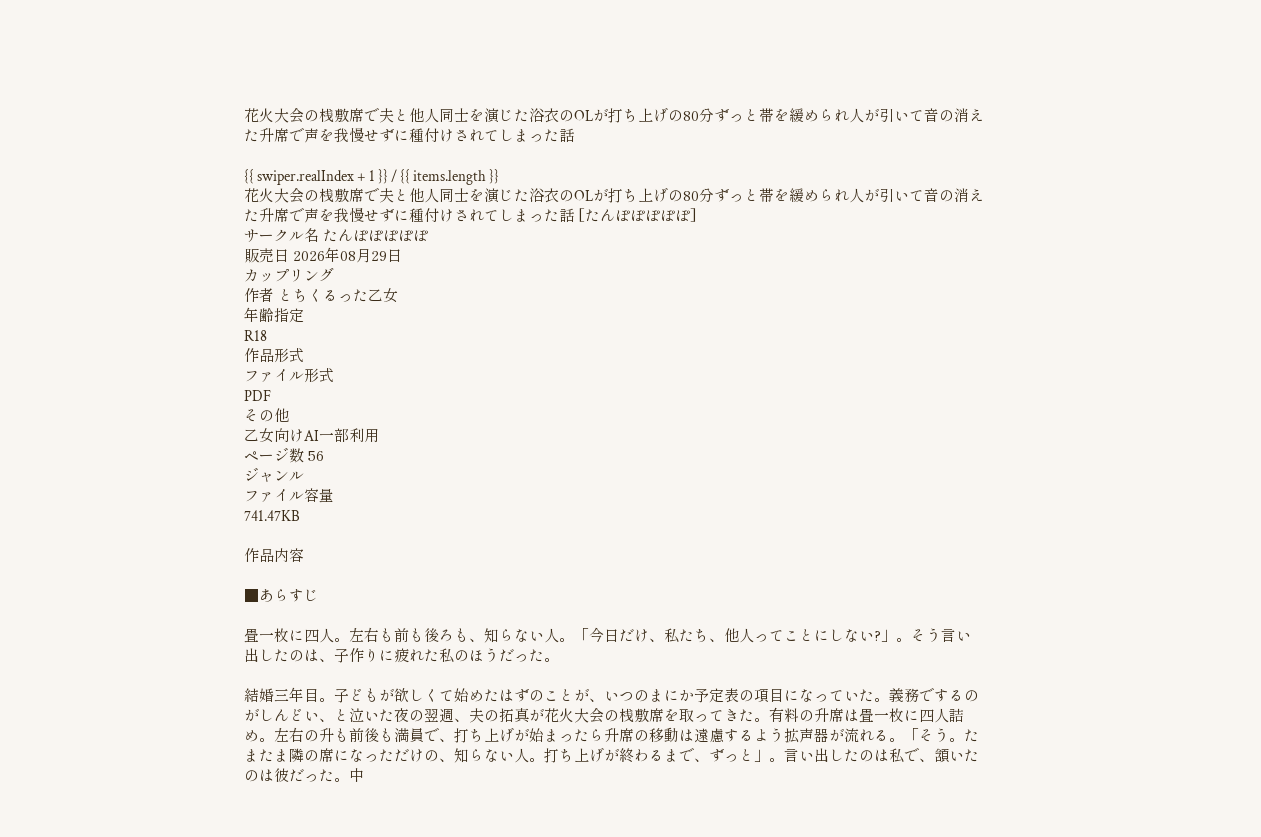花火大会の桟敷席で夫と他人同士を演じた浴衣のOLが打ち上げの80分ずっと帯を緩められ人が引いて音の消えた升席で声を我慢せずに種付けされてしまった話

{{ swiper.realIndex + 1 }} / {{ items.length }}
花火大会の桟敷席で夫と他人同士を演じた浴衣のOLが打ち上げの80分ずっと帯を緩められ人が引いて音の消えた升席で声を我慢せずに種付けされてしまった話 [たんぽぽぽぽぽ]
サークル名 たんぽぽぽぽぽ
販売日 2026年08月29日
カップリング
作者 とちくるった乙女
年齢指定
R18
作品形式
ファイル形式
PDF
その他
乙女向けAI一部利用
ページ数 56
ジャンル
ファイル容量
741.47KB

作品内容

■あらすじ

畳一枚に四人。左右も前も後ろも、知らない人。「今日だけ、私たち、他人ってことにしない?」。そう言い出したのは、子作りに疲れた私のほうだった。

結婚三年目。子どもが欲しくて始めたはずのことが、いつのまにか予定表の項目になっていた。義務でするのがしんどい、と泣いた夜の翌週、夫の拓真が花火大会の桟敷席を取ってきた。有料の升席は畳一枚に四人詰め。左右の升も前後も満員で、打ち上げが始まったら升席の移動は遠慮するよう拡声器が流れる。「そう。たまたま隣の席になっただけの、知らない人。打ち上げが終わるまで、ずっと」。言い出したのは私で、頷いたのは彼だった。中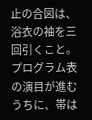止の合図は、浴衣の袖を三回引くこと。プログラム表の演目が進むうちに、帯は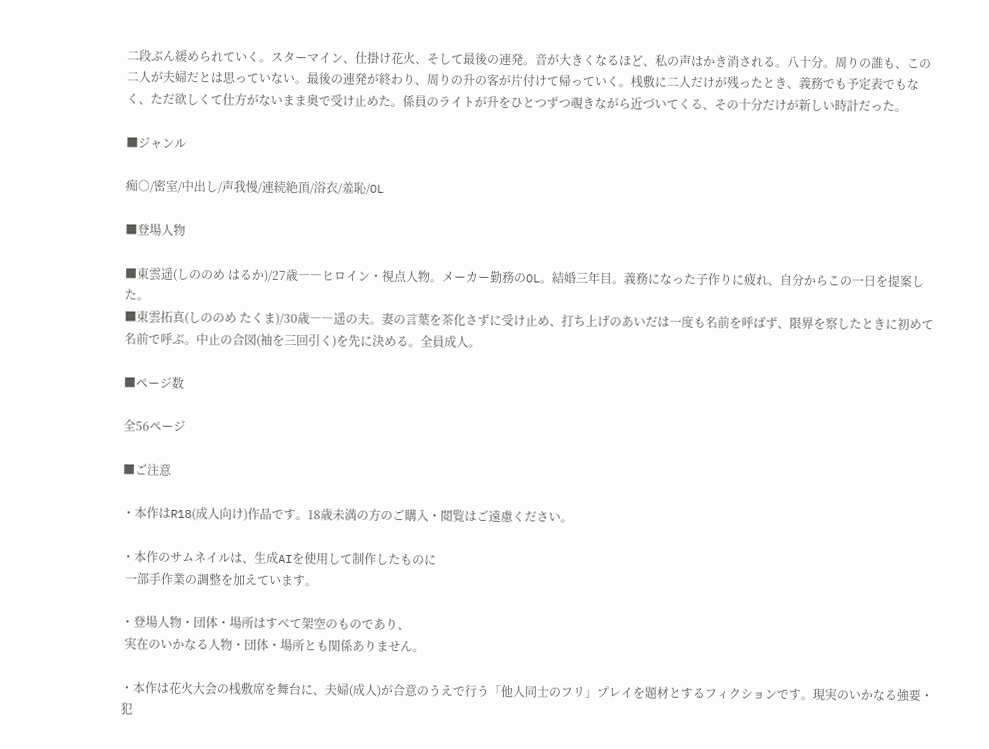二段ぶん緩められていく。スターマイン、仕掛け花火、そして最後の連発。音が大きくなるほど、私の声はかき消される。八十分。周りの誰も、この二人が夫婦だとは思っていない。最後の連発が終わり、周りの升の客が片付けて帰っていく。桟敷に二人だけが残ったとき、義務でも予定表でもなく、ただ欲しくて仕方がないまま奥で受け止めた。係員のライトが升をひとつずつ覗きながら近づいてくる、その十分だけが新しい時計だった。

■ジャンル

痴○/密室/中出し/声我慢/連続絶頂/浴衣/羞恥/OL

■登場人物

■東雲遥(しののめ はるか)/27歳――ヒロイン・視点人物。メーカー勤務のOL。結婚三年目。義務になった子作りに疲れ、自分からこの一日を提案した。
■東雲拓真(しののめ たくま)/30歳――遥の夫。妻の言葉を茶化さずに受け止め、打ち上げのあいだは一度も名前を呼ばず、限界を察したときに初めて名前で呼ぶ。中止の合図(袖を三回引く)を先に決める。全員成人。

■ページ数

全56ページ

■ご注意

・本作はR18(成人向け)作品です。18歳未満の方のご購入・閲覧はご遠慮ください。

・本作のサムネイルは、生成AIを使用して制作したものに
 一部手作業の調整を加えています。

・登場人物・団体・場所はすべて架空のものであり、
 実在のいかなる人物・団体・場所とも関係ありません。

・本作は花火大会の桟敷席を舞台に、夫婦(成人)が合意のうえで行う「他人同士のフリ」プレイを題材とするフィクションです。現実のいかなる強要・犯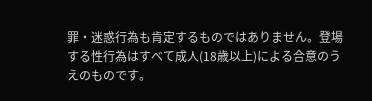罪・迷惑行為も肯定するものではありません。登場する性行為はすべて成人(18歳以上)による合意のうえのものです。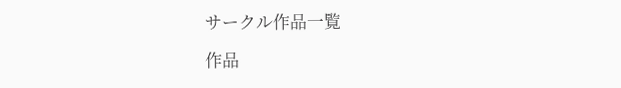サークル作品一覧

作品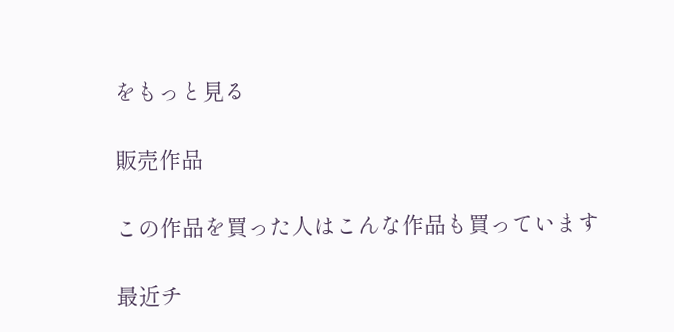をもっと見る

販売作品

この作品を買った人はこんな作品も買っています

最近チ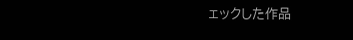ェックした作品